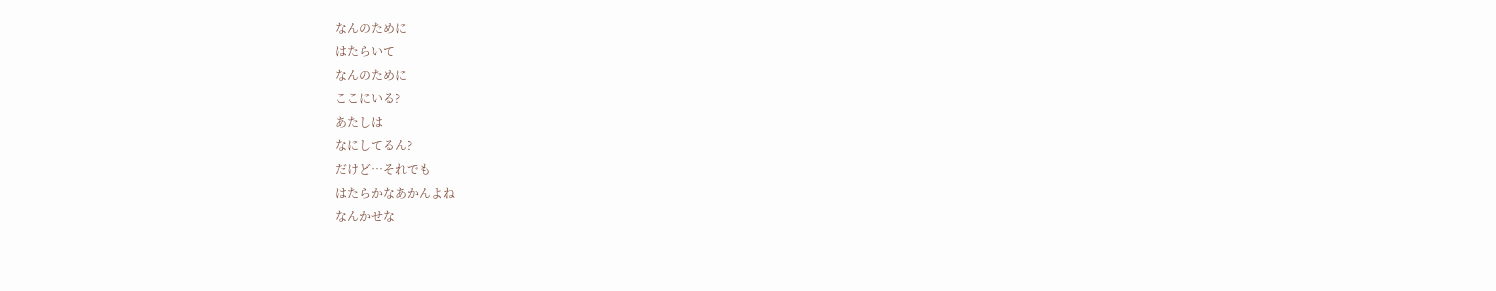なんのために
はたらいて
なんのために
ここにいる?
あたしは
なにしてるん?
だけど…それでも
はたらかなあかんよね
なんかせな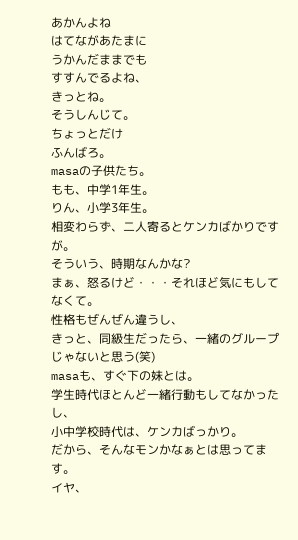あかんよね
はてながあたまに
うかんだままでも
すすんでるよね、
きっとね。
そうしんじて。
ちょっとだけ
ふんばろ。
masaの子供たち。
もも、中学1年生。
りん、小学3年生。
相変わらず、二人寄るとケンカばかりですが。
そういう、時期なんかな?
まぁ、怒るけど・・・それほど気にもしてなくて。
性格もぜんぜん違うし、
きっと、同級生だったら、一緒のグループじゃないと思う(笑)
masaも、すぐ下の妹とは。
学生時代ほとんど一緒行動もしてなかったし、
小中学校時代は、ケンカばっかり。
だから、そんなモンかなぁとは思ってます。
イヤ、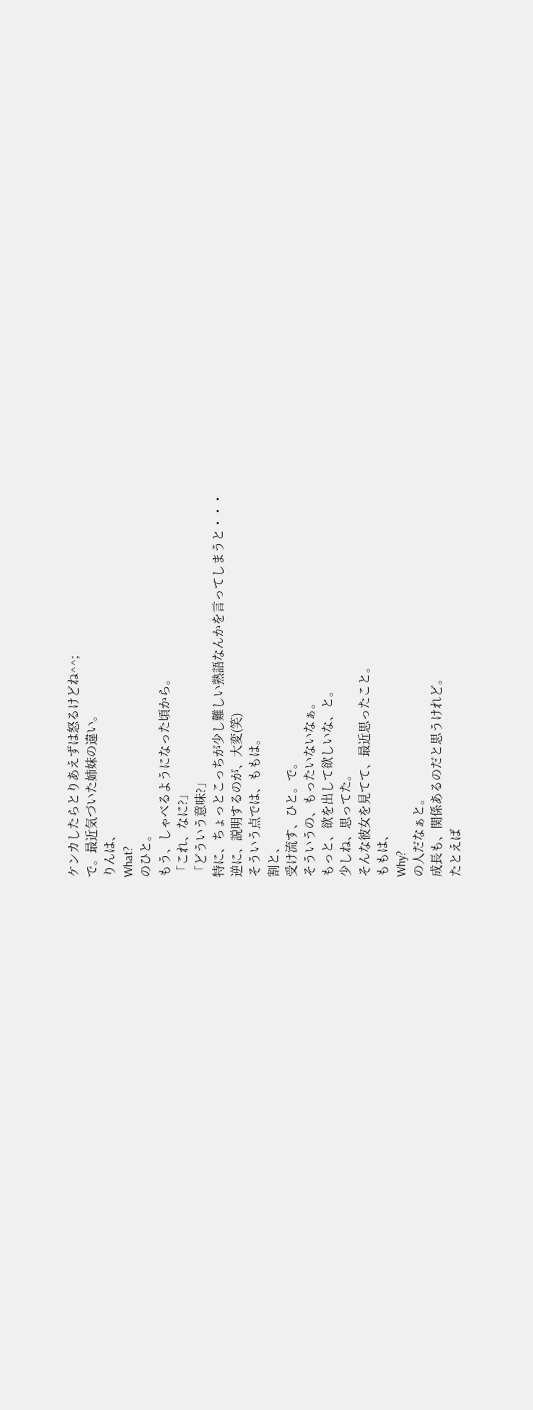ケンカしたらとりあえずは怒るけどね^^;
で。最近気づいた姉妹の違い。
りんは、
What?
のひと。
もう、しゃべるようになった頃から。
「これ、なに?」
「どういう意味?」
特に、ちょっとこっちが少し難しい熟語なんかを言ってしまうと・・・
逆に、説明するのが、大変(笑)
そういう点では、ももは。
割と、
受け流す、ひと。で。
そういうの、もったいないなぁ。
もっと、欲を出して欲しいな、と。
少しね、思ってた。
そんな彼女を見てて、最近思ったこと。
ももは、
Why?
の人だなぁと。
成長も、関係あるのだと思うけれど。
たとえば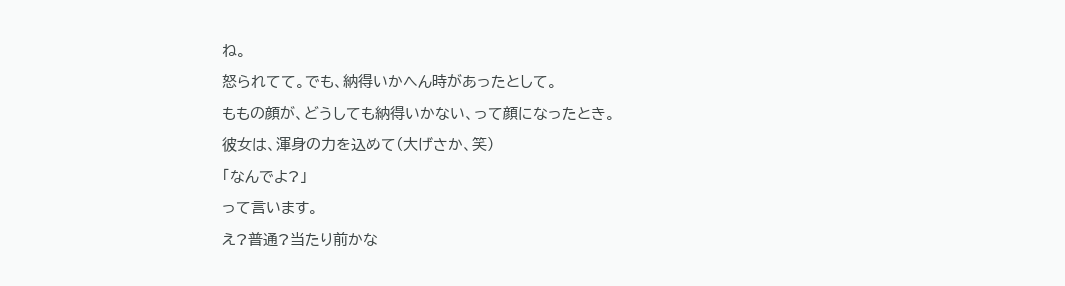ね。
怒られてて。でも、納得いかへん時があったとして。
ももの顔が、どうしても納得いかない、って顔になったとき。
彼女は、渾身の力を込めて(大げさか、笑)
「なんでよ?」
って言います。
え?普通?当たり前かな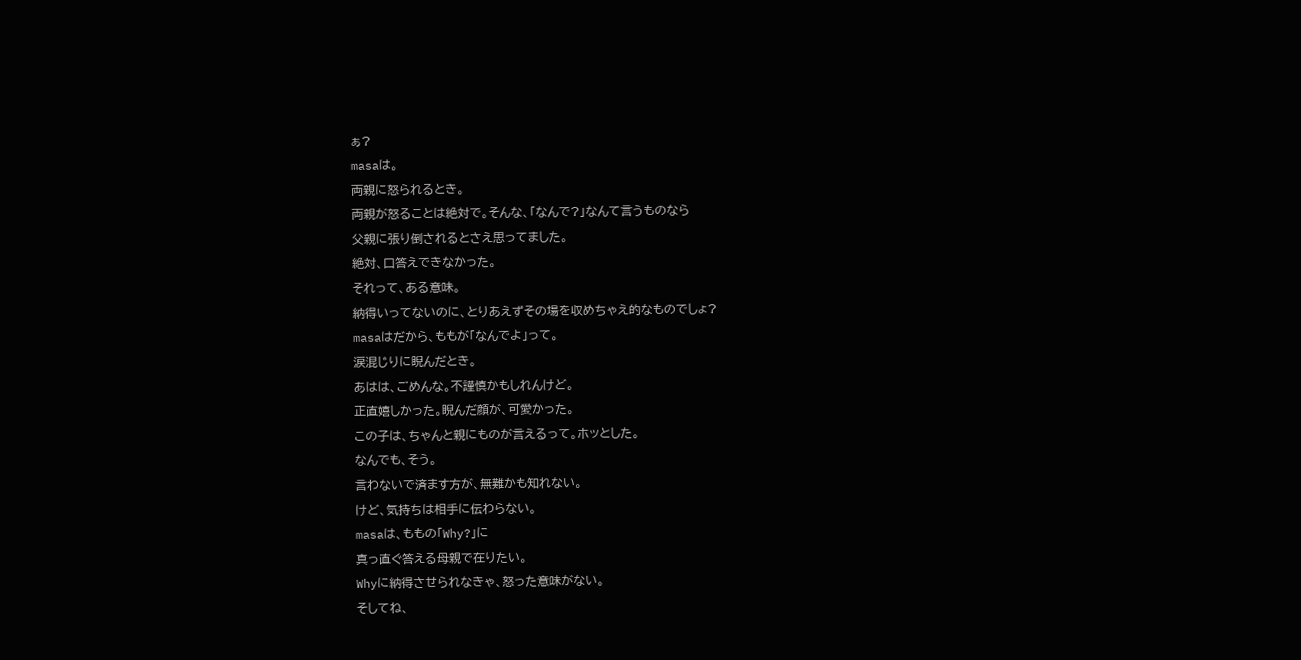ぁ?
masaは。
両親に怒られるとき。
両親が怒ることは絶対で。そんな、「なんで?」なんて言うものなら
父親に張り倒されるとさえ思ってました。
絶対、口答えできなかった。
それって、ある意味。
納得いってないのに、とりあえずその場を収めちゃえ的なものでしょ?
masaはだから、ももが「なんでよ」って。
涙混じりに睨んだとき。
あはは、ごめんな。不謹慎かもしれんけど。
正直嬉しかった。睨んだ顔が、可愛かった。
この子は、ちゃんと親にものが言えるって。ホッとした。
なんでも、そう。
言わないで済ます方が、無難かも知れない。
けど、気持ちは相手に伝わらない。
masaは、ももの「Why?」に
真っ直ぐ答える母親で在りたい。
Whyに納得させられなきゃ、怒った意味がない。
そしてね、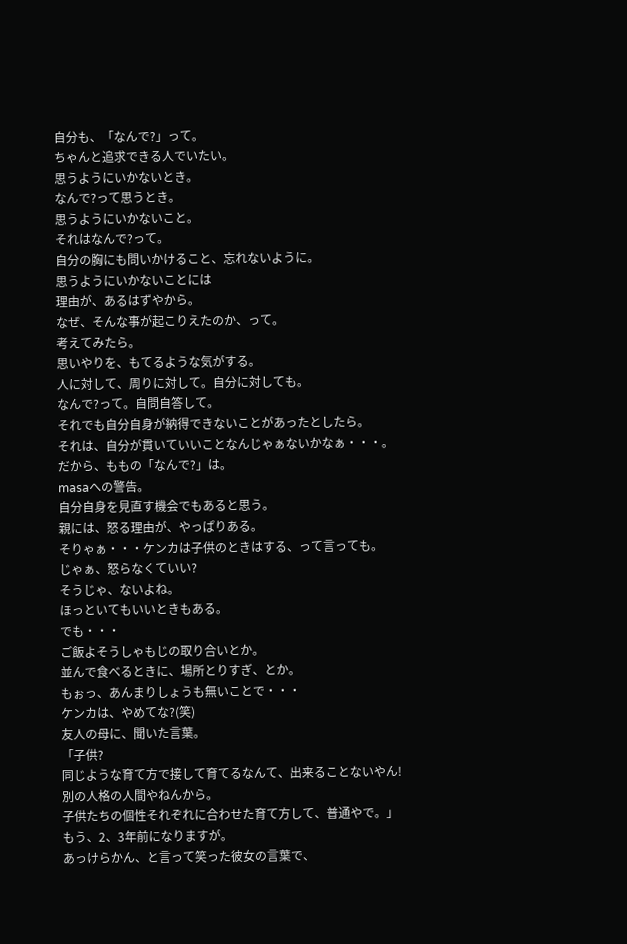自分も、「なんで?」って。
ちゃんと追求できる人でいたい。
思うようにいかないとき。
なんで?って思うとき。
思うようにいかないこと。
それはなんで?って。
自分の胸にも問いかけること、忘れないように。
思うようにいかないことには
理由が、あるはずやから。
なぜ、そんな事が起こりえたのか、って。
考えてみたら。
思いやりを、もてるような気がする。
人に対して、周りに対して。自分に対しても。
なんで?って。自問自答して。
それでも自分自身が納得できないことがあったとしたら。
それは、自分が貫いていいことなんじゃぁないかなぁ・・・。
だから、ももの「なんで?」は。
masaへの警告。
自分自身を見直す機会でもあると思う。
親には、怒る理由が、やっぱりある。
そりゃぁ・・・ケンカは子供のときはする、って言っても。
じゃぁ、怒らなくていい?
そうじゃ、ないよね。
ほっといてもいいときもある。
でも・・・
ご飯よそうしゃもじの取り合いとか。
並んで食べるときに、場所とりすぎ、とか。
もぉっ、あんまりしょうも無いことで・・・
ケンカは、やめてな?(笑)
友人の母に、聞いた言葉。
「子供?
同じような育て方で接して育てるなんて、出来ることないやん!
別の人格の人間やねんから。
子供たちの個性それぞれに合わせた育て方して、普通やで。」
もう、2、3年前になりますが。
あっけらかん、と言って笑った彼女の言葉で、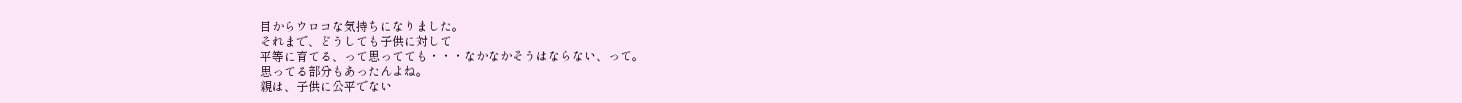目からウロコな気持ちになりました。
それまで、どうしても子供に対して
平等に育てる、って思ってても・・・なかなかそうはならない、って。
思ってる部分もあったんよね。
親は、子供に公平でない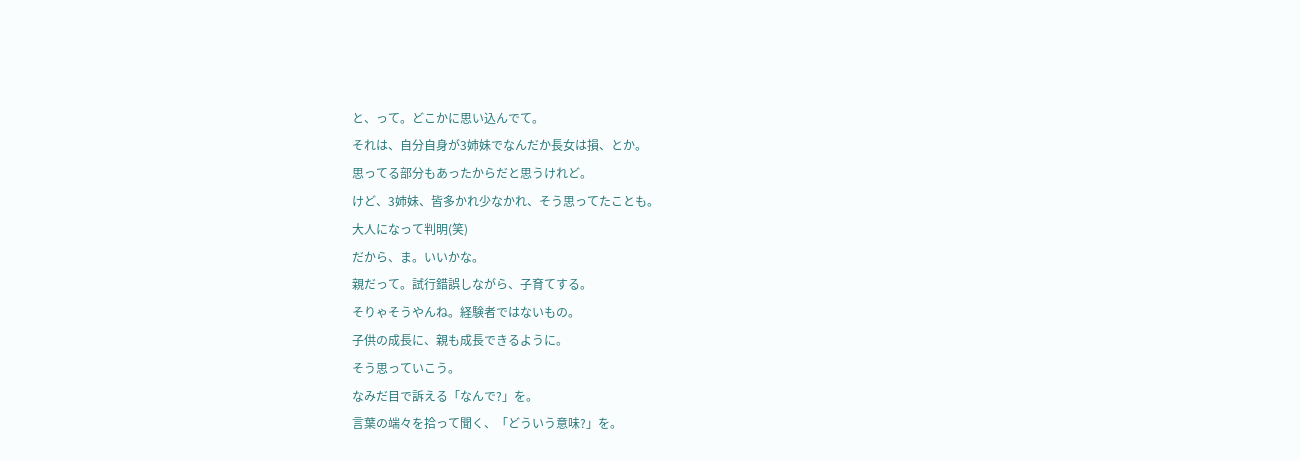と、って。どこかに思い込んでて。
それは、自分自身が3姉妹でなんだか長女は損、とか。
思ってる部分もあったからだと思うけれど。
けど、3姉妹、皆多かれ少なかれ、そう思ってたことも。
大人になって判明(笑)
だから、ま。いいかな。
親だって。試行錯誤しながら、子育てする。
そりゃそうやんね。経験者ではないもの。
子供の成長に、親も成長できるように。
そう思っていこう。
なみだ目で訴える「なんで?」を。
言葉の端々を拾って聞く、「どういう意味?」を。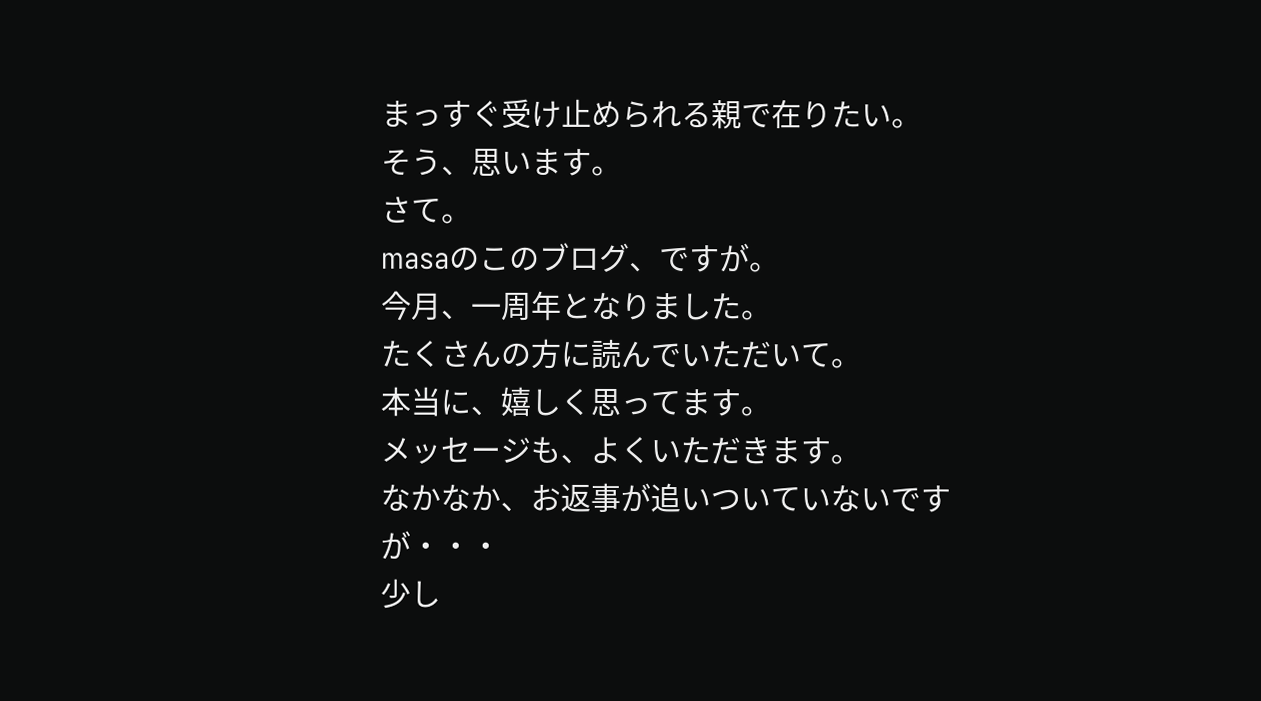まっすぐ受け止められる親で在りたい。
そう、思います。
さて。
masaのこのブログ、ですが。
今月、一周年となりました。
たくさんの方に読んでいただいて。
本当に、嬉しく思ってます。
メッセージも、よくいただきます。
なかなか、お返事が追いついていないですが・・・
少し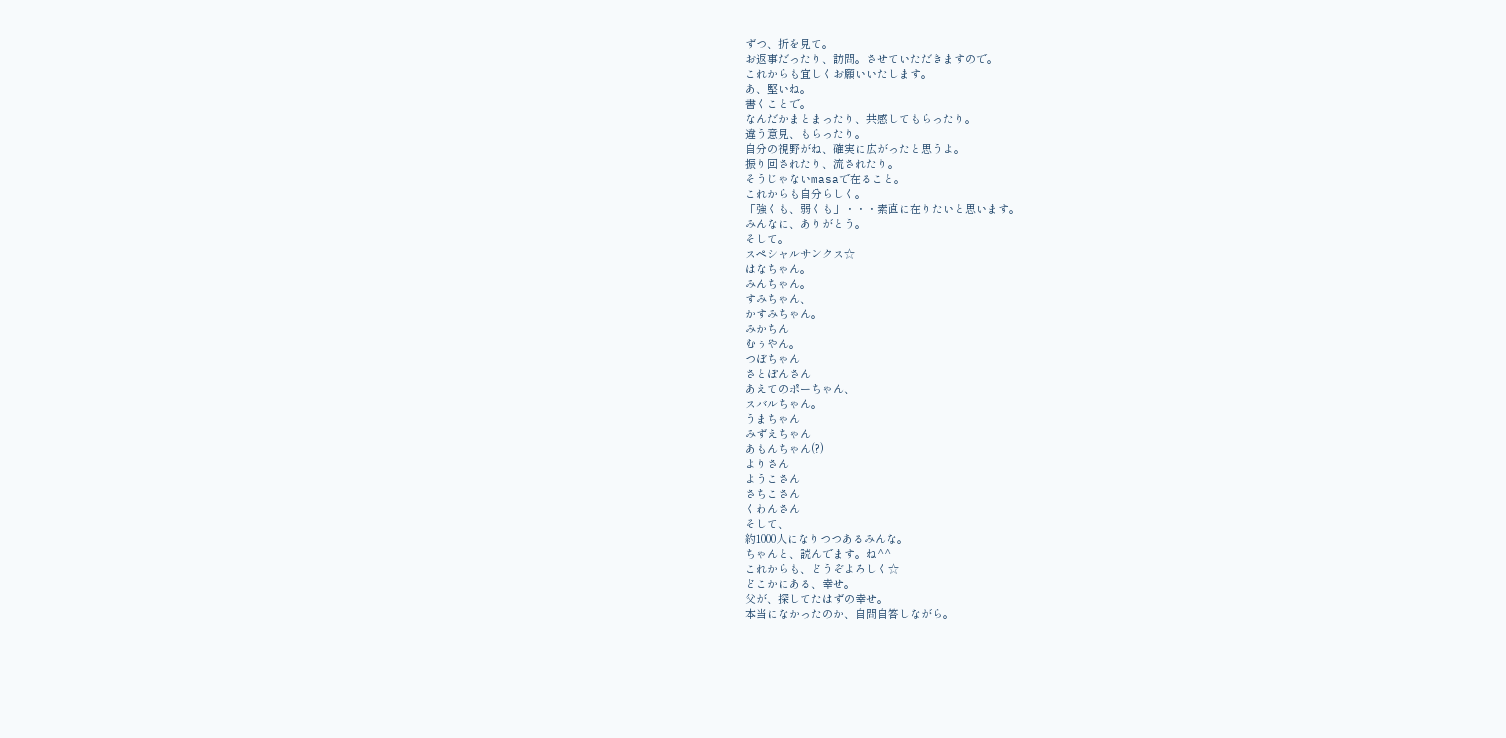ずつ、折を見て。
お返事だったり、訪問。させていただきますので。
これからも宜しくお願いいたします。
あ、堅いね。
書くことで。
なんだかまとまったり、共感してもらったり。
違う意見、もらったり。
自分の視野がね、確実に広がったと思うよ。
振り回されたり、流されたり。
そうじゃないmasaで在ること。
これからも自分らしく。
「強くも、弱くも」・・・素直に在りたいと思います。
みんなに、ありがとう。
そして。
スペシャルサンクス☆
はなちゃん。
みんちゃん。
すみちゃん、
かすみちゃん。
みかちん
むぅやん。
つぼちゃん
さとぽんさん
あえてのポーちゃん、
スバルちゃん。
うまちゃん
みずえちゃん
あもんちゃん(?)
よりさん
ようこさん
さちこさん
くわんさん
そして、
約1000人になりつつあるみんな。
ちゃんと、読んでます。ね^^
これからも、どうぞよろしく☆
どこかにある、幸せ。
父が、探してたはずの幸せ。
本当になかったのか、自問自答しながら。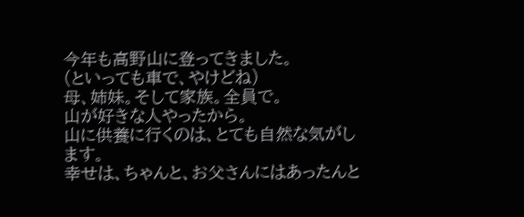今年も高野山に登ってきました。
(といっても車で、やけどね)
母、姉妹。そして家族。全員で。
山が好きな人やったから。
山に供養に行くのは、とても自然な気がします。
幸せは、ちゃんと、お父さんにはあったんと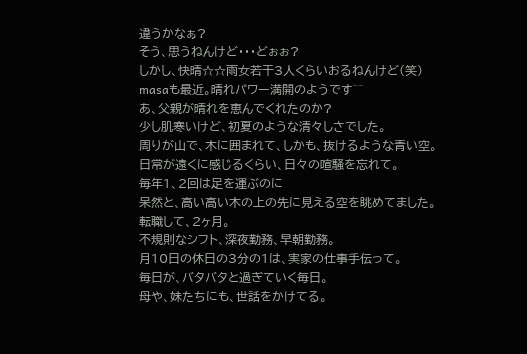違うかなぁ?
そう、思うねんけど・・・どぉぉ?
しかし、快晴☆☆雨女若干3人くらいおるねんけど(笑)
masaも最近。晴れパワー満開のようです^^
あ、父親が晴れを恵んでくれたのか?
少し肌寒いけど、初夏のような清々しさでした。
周りが山で、木に囲まれて、しかも、抜けるような青い空。
日常が遠くに感じるくらい、日々の喧騒を忘れて。
毎年1、2回は足を運ぶのに
呆然と、高い高い木の上の先に見える空を眺めてました。
転職して、2ヶ月。
不規則なシフト、深夜勤務、早朝勤務。
月10日の休日の3分の1は、実家の仕事手伝って。
毎日が、バタバタと過ぎていく毎日。
母や、妹たちにも、世話をかけてる。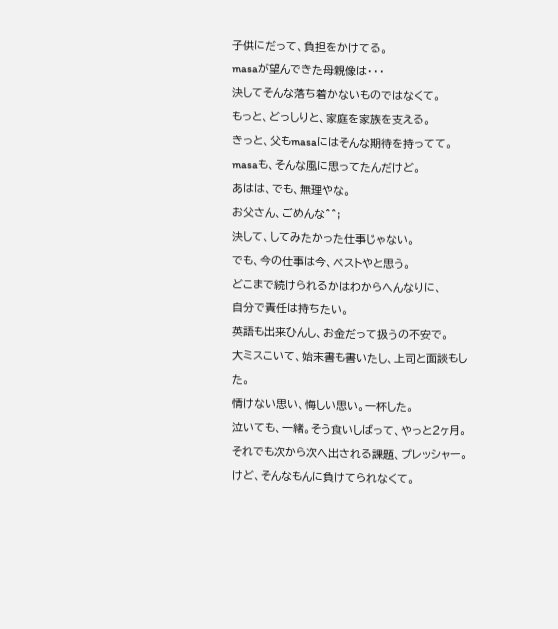子供にだって、負担をかけてる。
masaが望んできた母親像は・・・
決してそんな落ち着かないものではなくて。
もっと、どっしりと、家庭を家族を支える。
きっと、父もmasaにはそんな期待を持ってて。
masaも、そんな風に思ってたんだけど。
あはは、でも、無理やな。
お父さん、ごめんな^^;
決して、してみたかった仕事じゃない。
でも、今の仕事は今、ベストやと思う。
どこまで続けられるかはわからへんなりに、
自分で責任は持ちたい。
英語も出来ひんし、お金だって扱うの不安で。
大ミスこいて、始末書も書いたし、上司と面談もした。
情けない思い、悔しい思い。一杯した。
泣いても、一緒。そう食いしばって、やっと2ヶ月。
それでも次から次へ出される課題、プレッシャー。
けど、そんなもんに負けてられなくて。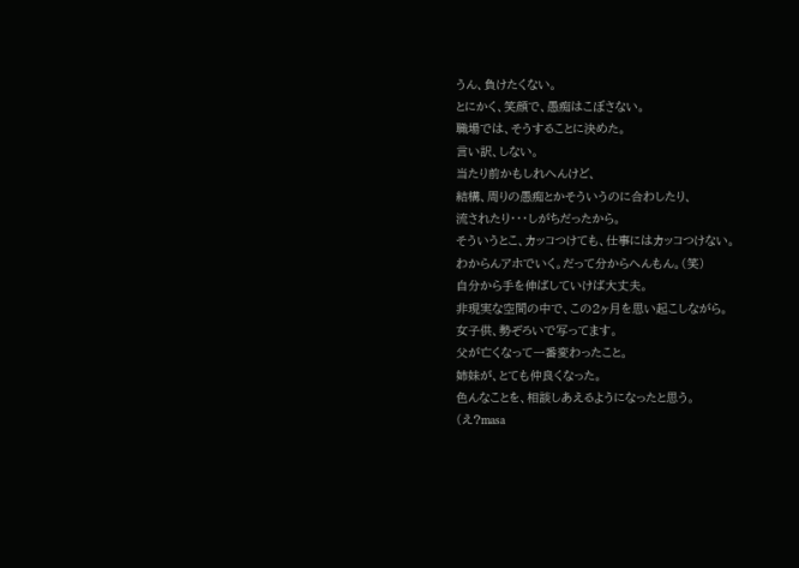うん、負けたくない。
とにかく、笑顔で、愚痴はこぼさない。
職場では、そうすることに決めた。
言い訳、しない。
当たり前かもしれへんけど、
結構、周りの愚痴とかそういうのに合わしたり、
流されたり・・・しがちだったから。
そういうとこ、カッコつけても、仕事にはカッコつけない。
わからんアホでいく。だって分からへんもん。(笑)
自分から手を伸ばしていけば大丈夫。
非現実な空間の中で、この2ヶ月を思い起こしながら。
女子供、勢ぞろいで写ってます。
父が亡くなって一番変わったこと。
姉妹が、とても仲良くなった。
色んなことを、相談しあえるようになったと思う。
(え?masa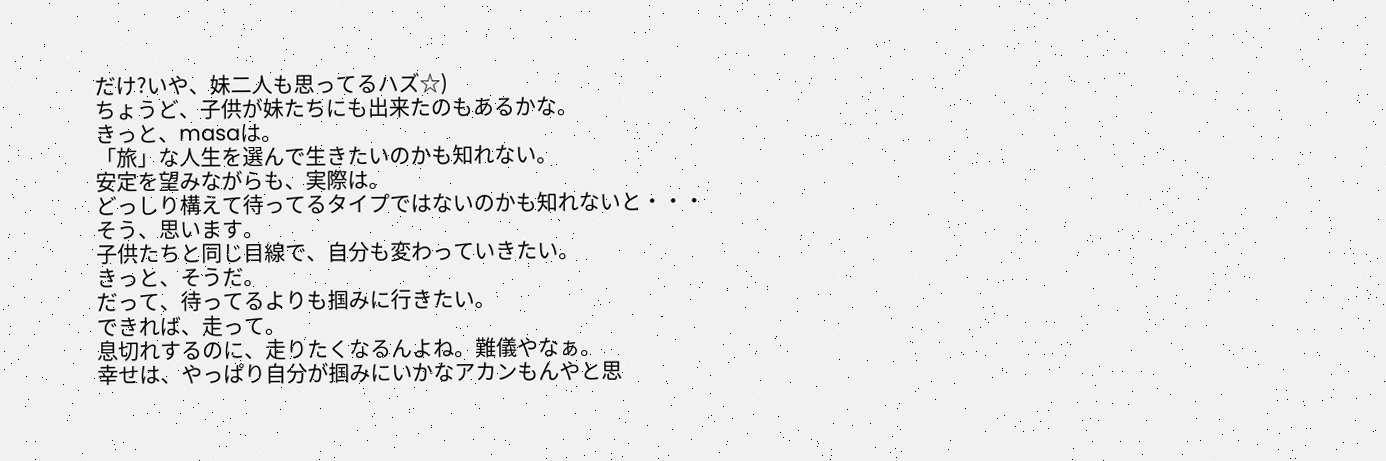だけ?いや、妹二人も思ってるハズ☆)
ちょうど、子供が妹たちにも出来たのもあるかな。
きっと、masaは。
「旅」な人生を選んで生きたいのかも知れない。
安定を望みながらも、実際は。
どっしり構えて待ってるタイプではないのかも知れないと・・・
そう、思います。
子供たちと同じ目線で、自分も変わっていきたい。
きっと、そうだ。
だって、待ってるよりも掴みに行きたい。
できれば、走って。
息切れするのに、走りたくなるんよね。難儀やなぁ。
幸せは、やっぱり自分が掴みにいかなアカンもんやと思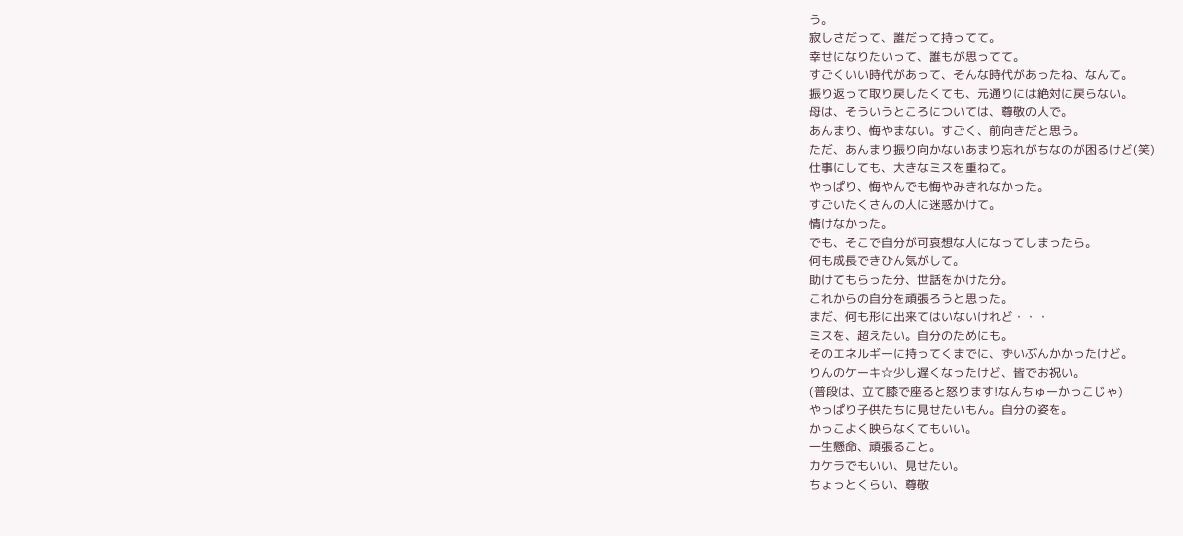う。
寂しさだって、誰だって持ってて。
幸せになりたいって、誰もが思ってて。
すごくいい時代があって、そんな時代があったね、なんて。
振り返って取り戻したくても、元通りには絶対に戻らない。
母は、そういうところについては、尊敬の人で。
あんまり、悔やまない。すごく、前向きだと思う。
ただ、あんまり振り向かないあまり忘れがちなのが困るけど(笑)
仕事にしても、大きなミスを重ねて。
やっぱり、悔やんでも悔やみきれなかった。
すごいたくさんの人に迷惑かけて。
情けなかった。
でも、そこで自分が可哀想な人になってしまったら。
何も成長できひん気がして。
助けてもらった分、世話をかけた分。
これからの自分を頑張ろうと思った。
まだ、何も形に出来てはいないけれど・・・
ミスを、超えたい。自分のためにも。
そのエネルギーに持ってくまでに、ずいぶんかかったけど。
りんのケーキ☆少し遅くなったけど、皆でお祝い。
(普段は、立て膝で座ると怒ります!なんちゅーかっこじゃ)
やっぱり子供たちに見せたいもん。自分の姿を。
かっこよく映らなくてもいい。
一生懸命、頑張ること。
カケラでもいい、見せたい。
ちょっとくらい、尊敬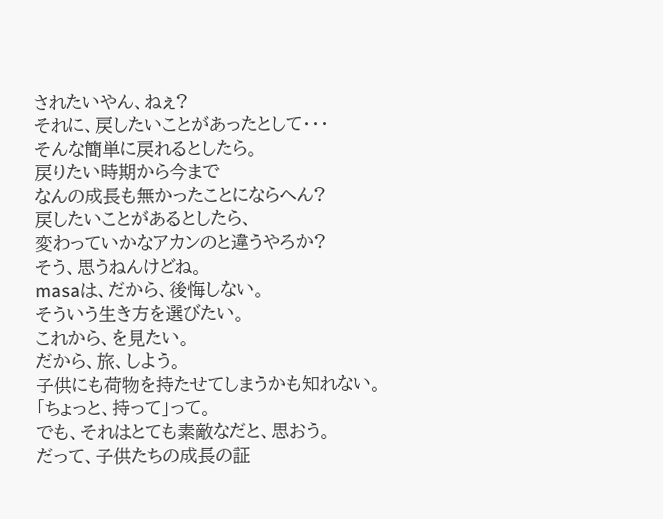されたいやん、ねぇ?
それに、戻したいことがあったとして・・・
そんな簡単に戻れるとしたら。
戻りたい時期から今まで
なんの成長も無かったことにならへん?
戻したいことがあるとしたら、
変わっていかなアカンのと違うやろか?
そう、思うねんけどね。
masaは、だから、後悔しない。
そういう生き方を選びたい。
これから、を見たい。
だから、旅、しよう。
子供にも荷物を持たせてしまうかも知れない。
「ちょっと、持って」って。
でも、それはとても素敵なだと、思おう。
だって、子供たちの成長の証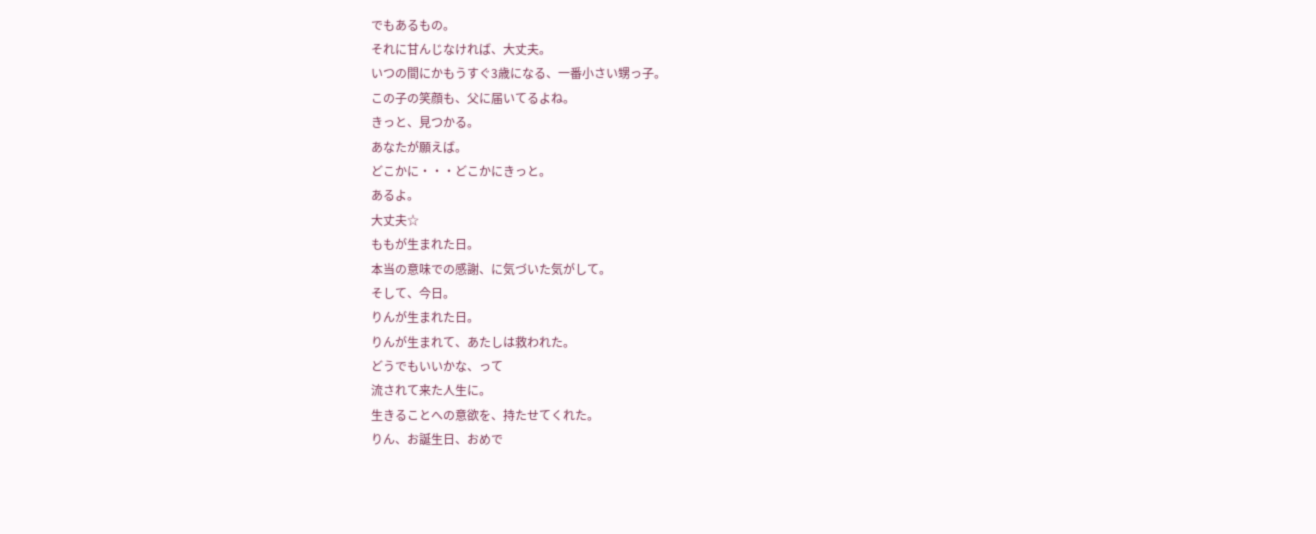でもあるもの。
それに甘んじなければ、大丈夫。
いつの間にかもうすぐ3歳になる、一番小さい甥っ子。
この子の笑顔も、父に届いてるよね。
きっと、見つかる。
あなたが願えば。
どこかに・・・どこかにきっと。
あるよ。
大丈夫☆
ももが生まれた日。
本当の意味での感謝、に気づいた気がして。
そして、今日。
りんが生まれた日。
りんが生まれて、あたしは救われた。
どうでもいいかな、って
流されて来た人生に。
生きることへの意欲を、持たせてくれた。
りん、お誕生日、おめで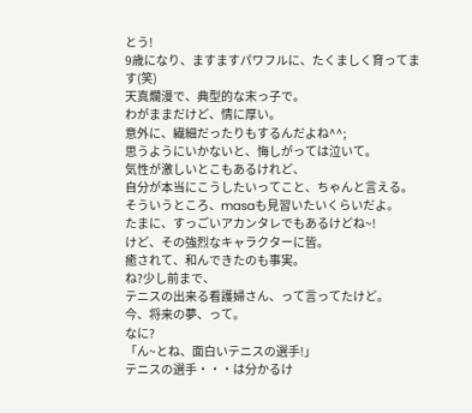とう!
9歳になり、ますますパワフルに、たくましく育ってます(笑)
天真爛漫で、典型的な末っ子で。
わがままだけど、情に厚い。
意外に、繊細だったりもするんだよね^^;
思うようにいかないと、悔しがっては泣いて。
気性が激しいとこもあるけれど、
自分が本当にこうしたいってこと、ちゃんと言える。
そういうところ、masaも見習いたいくらいだよ。
たまに、すっごいアカンタレでもあるけどね~!
けど、その強烈なキャラクターに皆。
癒されて、和んできたのも事実。
ね?少し前まで、
テニスの出来る看護婦さん、って言ってたけど。
今、将来の夢、って。
なに?
「ん~とね、面白いテニスの選手!」
テニスの選手・・・は分かるけ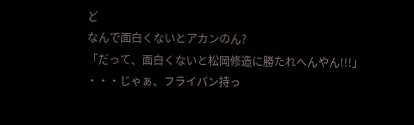ど
なんで面白くないとアカンのん?
「だって、面白くないと松岡修造に勝たれへんやん!!!」
・・・じゃぁ、フライパン持っ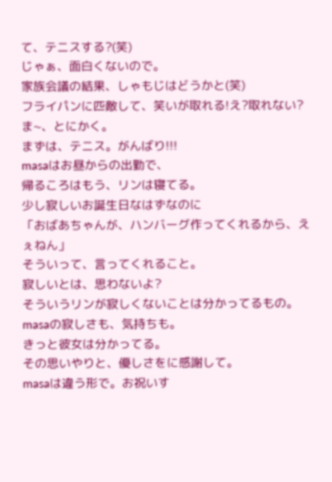て、テニスする?(笑)
じゃぁ、面白くないので。
家族会議の結果、しゃもじはどうかと(笑)
フライパンに匹敵して、笑いが取れる!え?取れない?
ま~、とにかく。
まずは、テニス。がんばり!!!
masaはお昼からの出勤で、
帰るころはもう、リンは寝てる。
少し寂しいお誕生日なはずなのに
「おばあちゃんが、ハンバーグ作ってくれるから、えぇねん」
そういって、言ってくれること。
寂しいとは、思わないよ?
そういうリンが寂しくないことは分かってるもの。
masaの寂しさも、気持ちも。
きっと彼女は分かってる。
その思いやりと、優しさをに感謝して。
masaは違う形で。お祝いす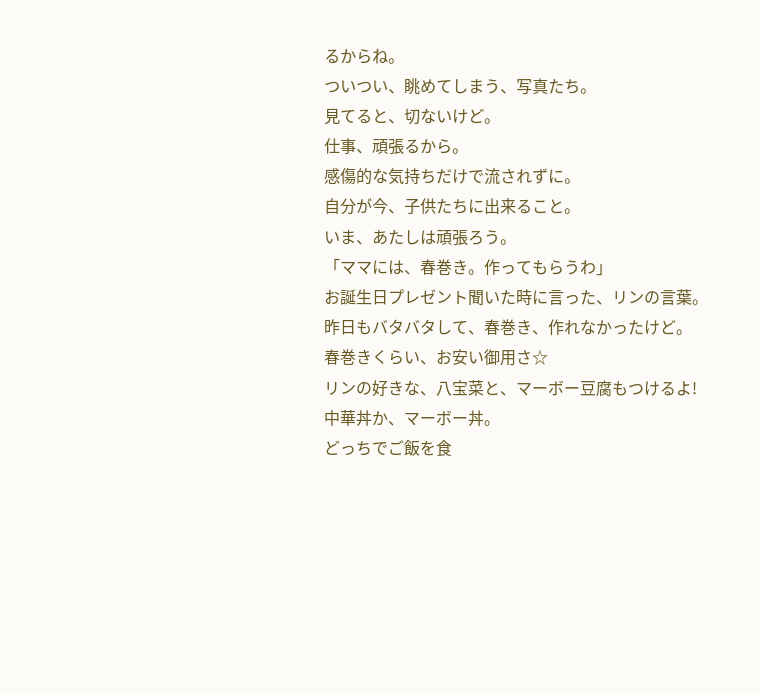るからね。
ついつい、眺めてしまう、写真たち。
見てると、切ないけど。
仕事、頑張るから。
感傷的な気持ちだけで流されずに。
自分が今、子供たちに出来ること。
いま、あたしは頑張ろう。
「ママには、春巻き。作ってもらうわ」
お誕生日プレゼント聞いた時に言った、リンの言葉。
昨日もバタバタして、春巻き、作れなかったけど。
春巻きくらい、お安い御用さ☆
リンの好きな、八宝菜と、マーボー豆腐もつけるよ!
中華丼か、マーボー丼。
どっちでご飯を食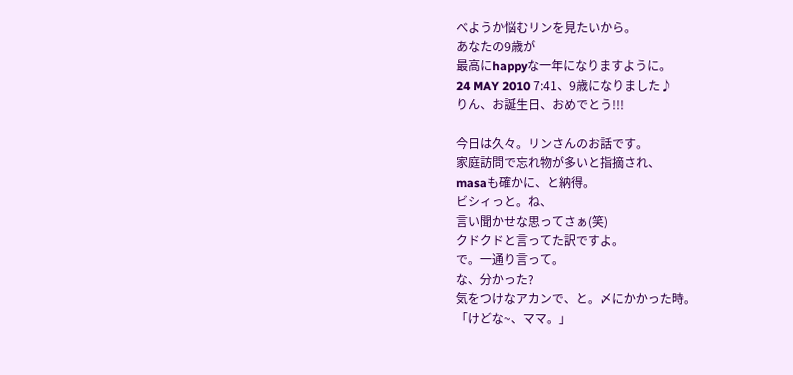べようか悩むリンを見たいから。
あなたの9歳が
最高にhappyな一年になりますように。
24 MAY 2010 7:41、9歳になりました♪
りん、お誕生日、おめでとう!!!

今日は久々。リンさんのお話です。
家庭訪問で忘れ物が多いと指摘され、
masaも確かに、と納得。
ビシィっと。ね、
言い聞かせな思ってさぁ(笑)
クドクドと言ってた訳ですよ。
で。一通り言って。
な、分かった?
気をつけなアカンで、と。〆にかかった時。
「けどな~、ママ。」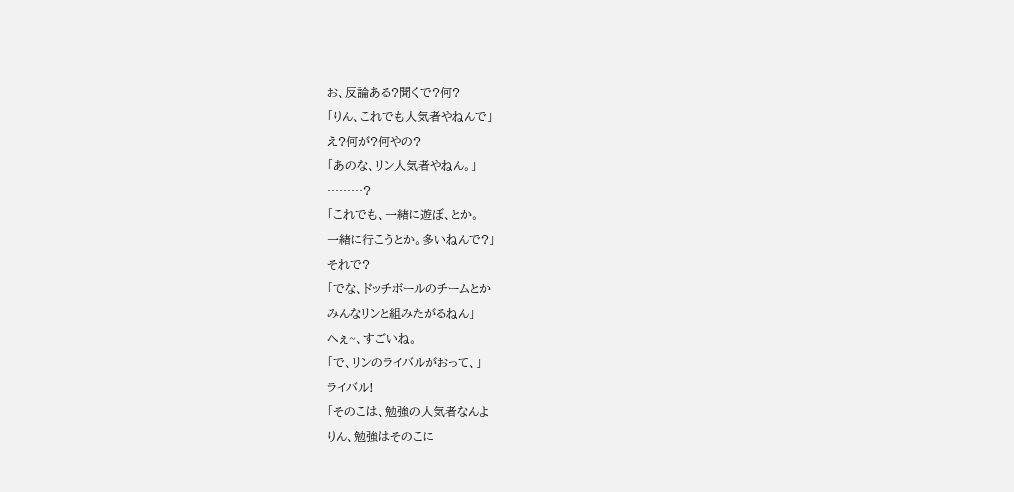お、反論ある?聞くで?何?
「りん、これでも人気者やねんで」
え?何が?何やの?
「あのな、リン人気者やねん。」
………?
「これでも、一緒に遊ぼ、とか。
一緒に行こうとか。多いねんで?」
それで?
「でな、ドッチボールのチームとか
みんなリンと組みたがるねん」
へぇ~、すごいね。
「で、リンのライバルがおって、」
ライバル!
「そのこは、勉強の人気者なんよ
りん、勉強はそのこに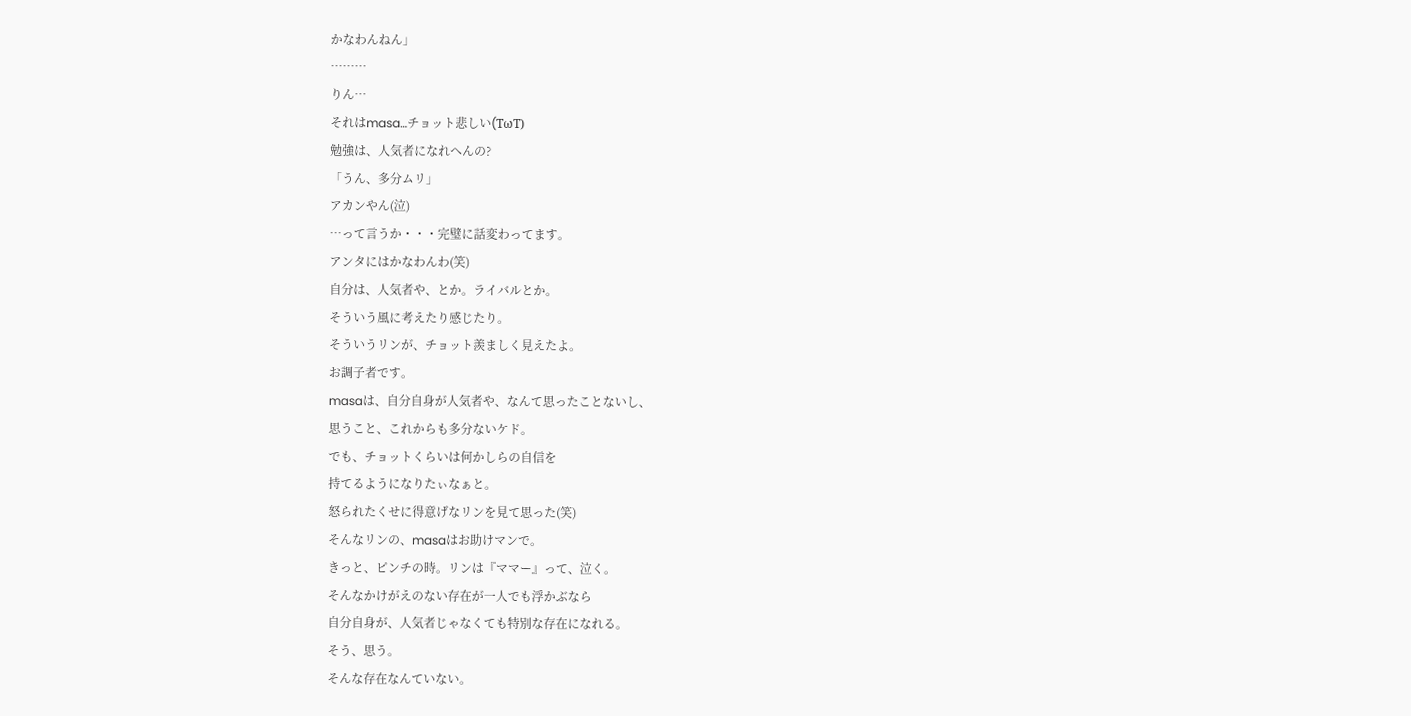かなわんねん」
………
りん…
それはmasa…チョット悲しい(TωT)
勉強は、人気者になれへんの?
「うん、多分ムリ」
アカンやん(泣)
…って言うか・・・完璧に話変わってます。
アンタにはかなわんわ(笑)
自分は、人気者や、とか。ライバルとか。
そういう風に考えたり感じたり。
そういうリンが、チョット羨ましく見えたよ。
お調子者です。
masaは、自分自身が人気者や、なんて思ったことないし、
思うこと、これからも多分ないケド。
でも、チョットくらいは何かしらの自信を
持てるようになりたぃなぁと。
怒られたくせに得意げなリンを見て思った(笑)
そんなリンの、masaはお助けマンで。
きっと、ピンチの時。リンは『ママー』って、泣く。
そんなかけがえのない存在が一人でも浮かぶなら
自分自身が、人気者じゃなくても特別な存在になれる。
そう、思う。
そんな存在なんていない。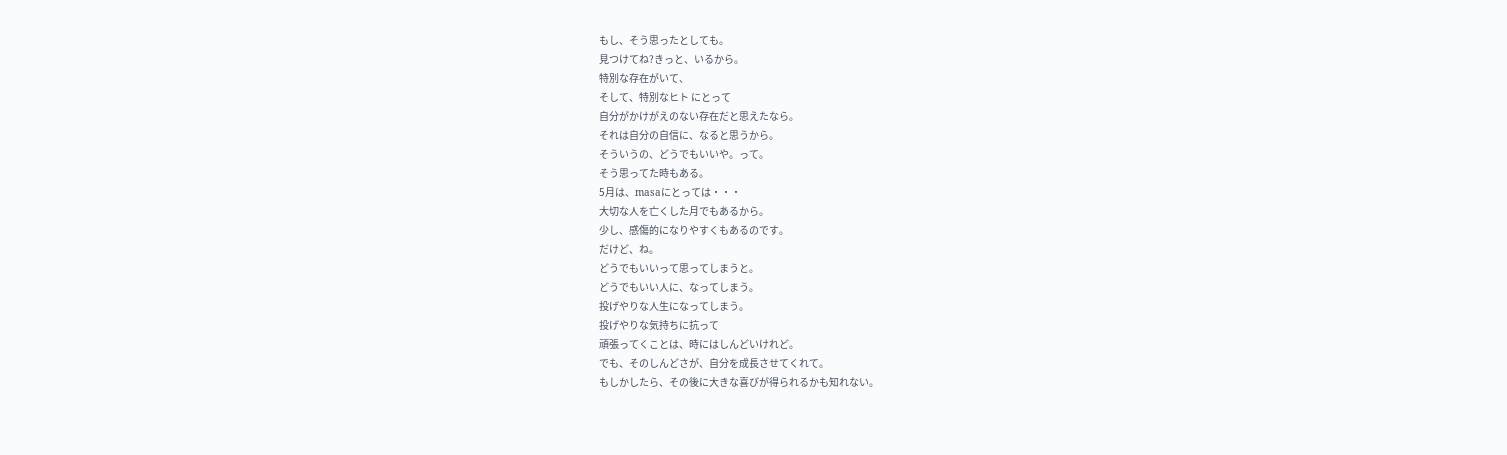もし、そう思ったとしても。
見つけてね?きっと、いるから。
特別な存在がいて、
そして、特別なヒト にとって
自分がかけがえのない存在だと思えたなら。
それは自分の自信に、なると思うから。
そういうの、どうでもいいや。って。
そう思ってた時もある。
5月は、masaにとっては・・・
大切な人を亡くした月でもあるから。
少し、感傷的になりやすくもあるのです。
だけど、ね。
どうでもいいって思ってしまうと。
どうでもいい人に、なってしまう。
投げやりな人生になってしまう。
投げやりな気持ちに抗って
頑張ってくことは、時にはしんどいけれど。
でも、そのしんどさが、自分を成長させてくれて。
もしかしたら、その後に大きな喜びが得られるかも知れない。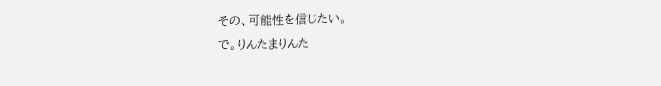その、可能性を信じたい。
で。りんたまりんた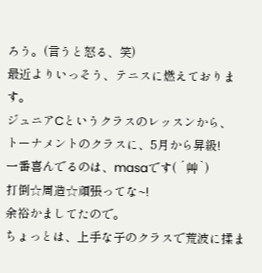ろう。(言うと怒る、笑)
最近よりいっそう、テニスに燃えております。
ジュニアCというクラスのレッスンから、
トーナメントのクラスに、5月から昇級!
一番喜んでるのは、masaです( ´艸`)
打倒☆周造☆頑張ってな~!
余裕かましてたので。
ちょっとは、上手な子のクラスで荒波に揉ま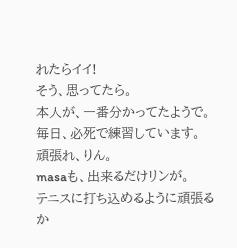れたらイイ!
そう、思ってたら。
本人が、一番分かってたようで。
毎日、必死で練習しています。
頑張れ、りん。
masaも、出来るだけリンが。
テニスに打ち込めるように頑張るか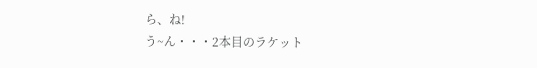ら、ね!
う~ん・・・2本目のラケット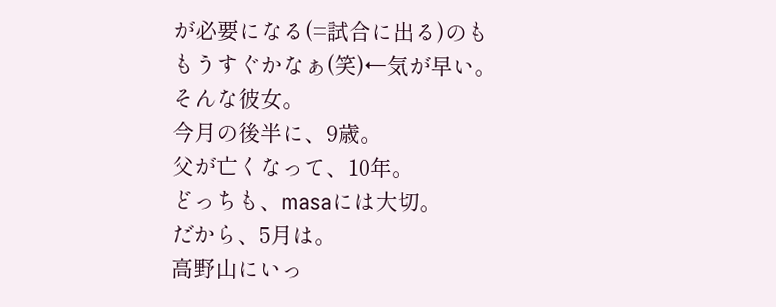が必要になる(=試合に出る)のも
もうすぐかなぁ(笑)←気が早い。
そんな彼女。
今月の後半に、9歳。
父が亡くなって、10年。
どっちも、masaには大切。
だから、5月は。
高野山にいっ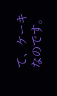て、ケーキなのです。